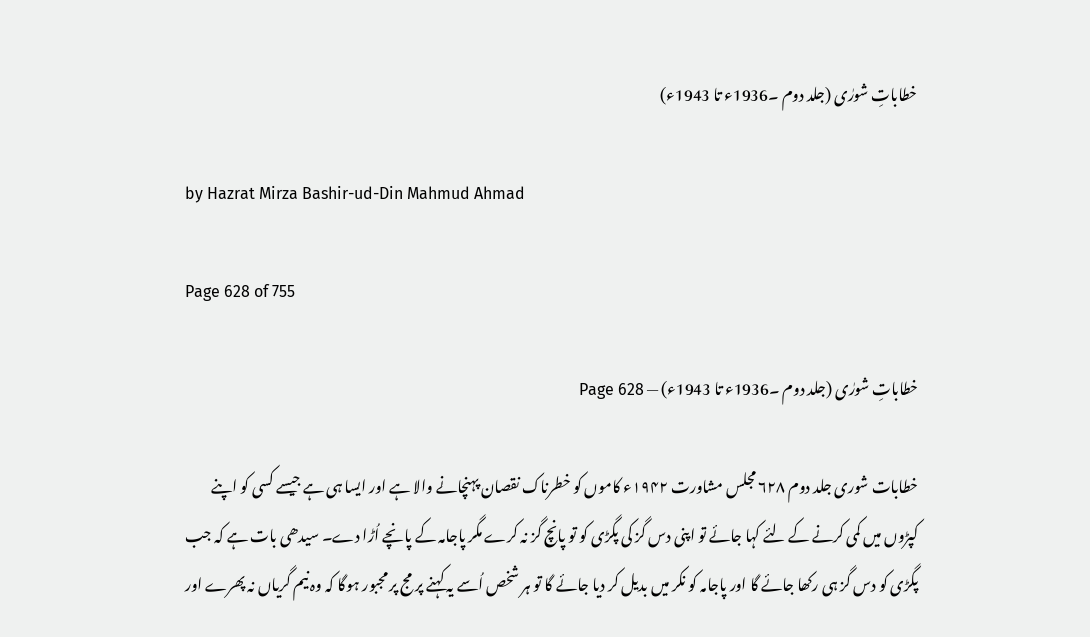خطاباتِ شورٰی (جلد دوم ۔1936ء تا 1943ء)

by Hazrat Mirza Bashir-ud-Din Mahmud Ahmad

Page 628 of 755

خطاباتِ شورٰی (جلد دوم ۔1936ء تا 1943ء) — Page 628

خطابات شوری جلد دوم ۶۲۸ مجلس مشاورت ۱۹۴۲ء کاموں کو خطرناک نقصان پہنچانے والا ہے اور ایسا ہی ہے جیسے کسی کو اپنے کپڑوں میں کمی کرنے کے لئے کہا جائے تو اپنی دس گز کی پگڑی کو تو پانچ گز نہ کرے مگر پاجامہ کے پانچے اُڑا دے۔ سیدھی بات ہے کہ جب پگڑی کو دس گز ہی رکھا جائے گا اور پاجامہ کو نکر میں بدیل کر دیا جائے گا تو ہر شخص اُسے یہ کہنے پر مج پر مجبور ہوگا کہ وہ نیم گریاں نہ پھرے اور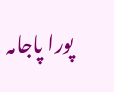پورا پاجامہ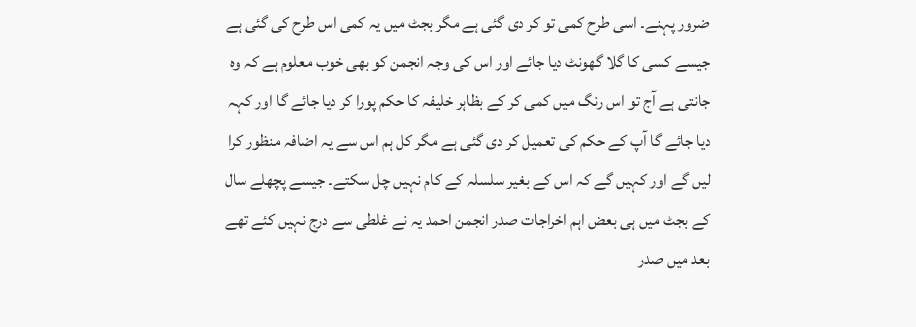ضرور پہنے۔ اسی طرح کمی تو کر دی گئی ہے مگر بجٹ میں یہ کمی اس طرح کی گئی ہے جیسے کسی کا گلا گھونٹ دیا جائے اور اس کی وجہ انجمن کو بھی خوب معلوم ہے کہ وہ جانتی ہے آج تو اس رنگ میں کمی کر کے بظاہر خلیفہ کا حکم پورا کر دیا جائے گا اور کہہ دیا جائے گا آپ کے حکم کی تعمیل کر دی گئی ہے مگر کل ہم اس سے یہ اضافہ منظور کرا لیں گے اور کہیں گے کہ اس کے بغیر سلسلہ کے کام نہیں چل سکتے۔ جیسے پچھلے سال کے بجٹ میں ہی بعض اہم اخراجات صدر انجمن احمد یہ نے غلطی سے درج نہیں کئے تھے بعد میں صدر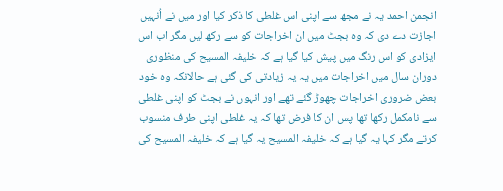انجمن احمد یہ نے مجھ سے اپنی اس غلطی کا ذکر کیا اور میں نے اُنہیں اجازت دے دی کہ وہ بجٹ میں ان اخراجات کو سے رکھ لیں مگر اب اس ایزادی کو اس رنگ میں پیش کیا گیا ہے کہ خلیفہ المسیح کی منظوری دوران سال میں اخراجات میں یہ یہ زیادتی کی گئی ہے حالانکہ وہ خود بعض ضروری اخراجات چھوڑ گئے تھے اور انہوں نے بجٹ کو اپنی غلطی سے نامکمل رکھا تھا پس ان کا فرض تھا کہ یہ غلطی اپنی طرف منسوب کرتے مگر کہا یہ گیا ہے کہ خلیفہ المسیح یہ گیا ہے کہ خلیفہ المسیح کی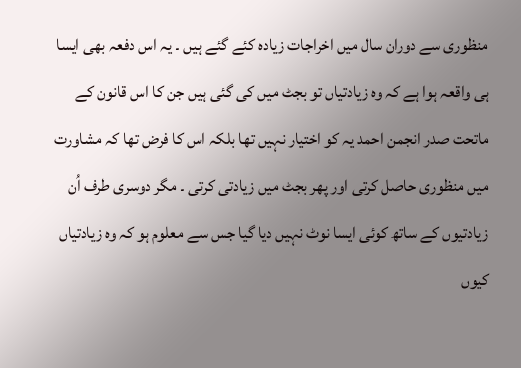منظوری سے دوران سال میں اخراجات زیادہ کئے گئے ہیں ۔ یہ اس دفعہ بھی ایسا ہی واقعہ ہوا ہے کہ وہ زیادتیاں تو بجٹ میں کی گئی ہیں جن کا اس قانون کے ماتحت صدر انجمن احمد یہ کو اختیار نہیں تھا بلکہ اس کا فرض تھا کہ مشاورت میں منظوری حاصل کرتی اور پھر بجٹ میں زیادتی کرتی ۔ مگر دوسری طرف اُن زیادتیوں کے ساتھ کوئی ایسا نوٹ نہیں دیا گیا جس سے معلوم ہو کہ وہ زیادتیاں کیوں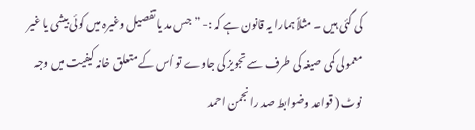کی گئی ہیں ۔ مثلاً ہمارا یہ قانون ہے کہ :- ” جس مد یا تفصیل وغیرہ میں کوئی بیشی یا غیر معمولی کمی صیغہ کی طرف سے تجویز کی جاوے تو اُس کے متعلق خانہ کیفیت میں وجہ نوٹ ( قواعد وضوابط صد را نجمن احمد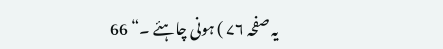یہ صفحہ ۷۶ ) ہونی چاہئے ۔“ 66